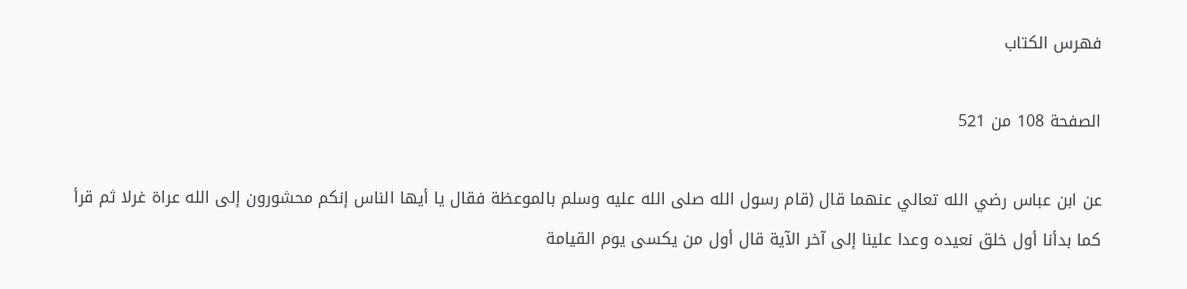فهرس الكتاب

الصفحة 108 من 521

عن ابن عباس رضي الله تعالي عنهما قال (قام رسول الله صلى الله عليه وسلم بالموعظة فقال يا أيها الناس إنكم محشورون إلى الله عراة غرلا ثم قرأ كما بدأنا أول خلق نعيده وعدا علينا إلى آخر الآية قال أول من يكسى يوم القيامة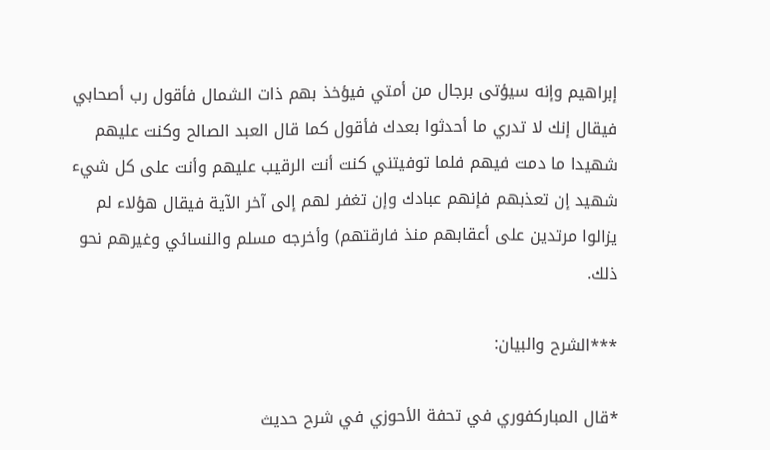إبراهيم وإنه سيؤتى برجال من أمتي فيؤخذ بهم ذات الشمال فأقول رب أصحابي فيقال إنك لا تدري ما أحدثوا بعدك فأقول كما قال العبد الصالح وكنت عليهم شهيدا ما دمت فيهم فلما توفيتني كنت أنت الرقيب عليهم وأنت على كل شيء شهيد إن تعذبهم فإنهم عبادك وإن تغفر لهم إلى آخر الآية فيقال هؤلاء لم يزالوا مرتدين على أعقابهم منذ فارقتهم) وأخرجه مسلم والنسائي وغيرهم نحو ذلك.

***الشرح والبيان:

*قال المباركفوري في تحفة الأحوزي في شرح حديث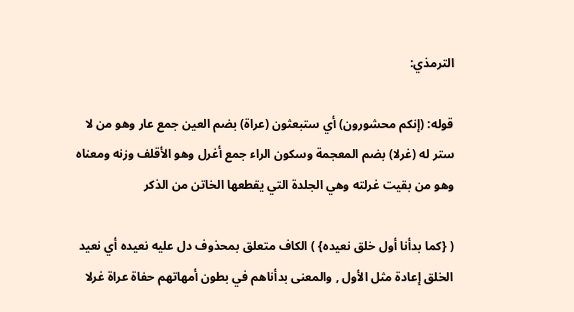الترمذي:

قوله: (إنكم محشورون) أي ستبعثون (عراة) بضم العين جمع عار وهو من لا ستر له (غرلا) بضم المعجمة وسكون الراء جمع أغرل وهو الأقلف وزنه ومعناه وهو من بقيت غرلته وهي الجلدة التي يقطعها الخاتن من الذكر

( {كما بدأنا أول خلق نعيده} ) الكاف متعلق بمحذوف دل عليه نعيده أي نعيد الخلق إعادة مثل الأول , والمعنى بدأناهم في بطون أمهاتهم حفاة عراة غرلا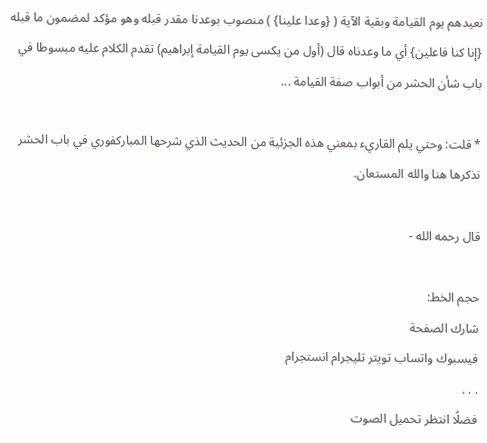نعيدهم يوم القيامة وبقية الآية ( {وعدا علينا} ) منصوب بوعدنا مقدر قبله وهو مؤكد لمضمون ما قبله {إنا كنا فاعلين} أي ما وعدناه قال (أول من يكسى يوم القيامة إبراهيم) تقدم الكلام عليه مبسوطا في باب شأن الحشر من أبواب صفة القيامة ...

* قلت: وحتي يلم القاريء بمعني هذه الجزئية من الحديث الذي شرحها المباركفوري في باب الحشر نذكرها هنا والله المستعان.

قال رحمه الله -

حجم الخط:
شارك الصفحة
فيسبوك واتساب تويتر تليجرام انستجرام
. . .
فضلًا انتظر تحميل الصوت